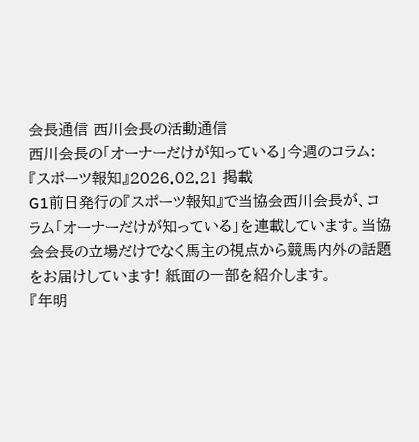会長通信 西川会長の活動通信
西川会長の「オーナーだけが知っている」今週のコラム:『スポーツ報知』2026.02.21 掲載
G1前日発行の『スポーツ報知』で当協会西川会長が、コラム「オーナーだけが知っている」を連載しています。当協会会長の立場だけでなく馬主の視点から競馬内外の話題をお届けしています! 紙面の一部を紹介します。
『年明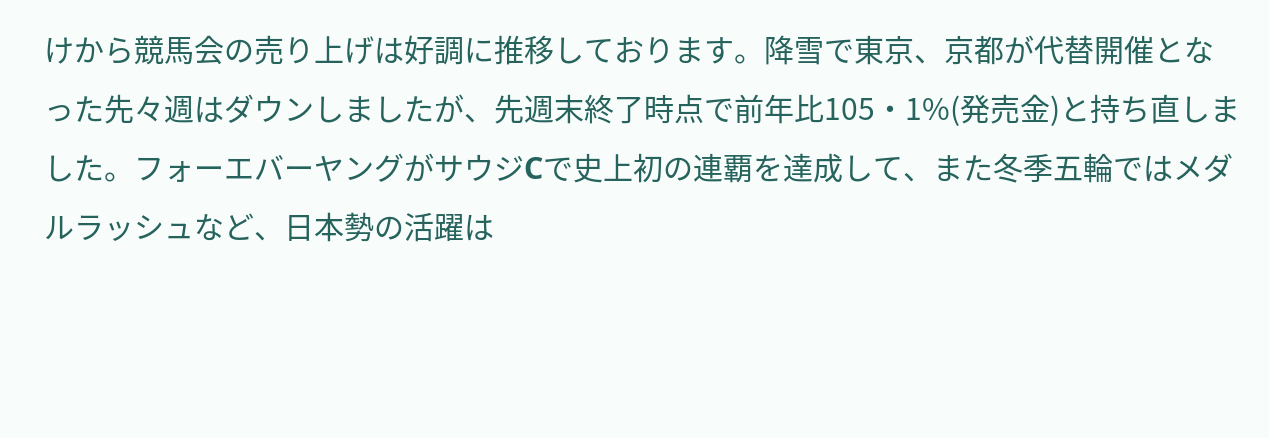けから競馬会の売り上げは好調に推移しております。降雪で東京、京都が代替開催となった先々週はダウンしましたが、先週末終了時点で前年比105・1%(発売金)と持ち直しました。フォーエバーヤングがサウジCで史上初の連覇を達成して、また冬季五輪ではメダルラッシュなど、日本勢の活躍は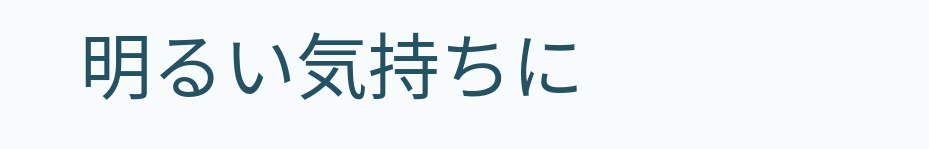明るい気持ちに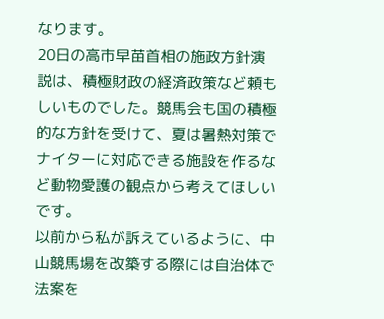なります。
20日の高市早苗首相の施政方針演説は、積極財政の経済政策など頼もしいものでした。競馬会も国の積極的な方針を受けて、夏は暑熱対策でナイターに対応できる施設を作るなど動物愛護の観点から考えてほしいです。
以前から私が訴えているように、中山競馬場を改築する際には自治体で法案を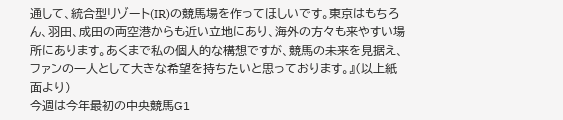通して、統合型リゾート(IR)の競馬場を作ってほしいです。東京はもちろん、羽田、成田の両空港からも近い立地にあり、海外の方々も来やすい場所にあります。あくまで私の個人的な構想ですが、競馬の未来を見据え、ファンの一人として大きな希望を持ちたいと思っております。』(以上紙面より)
今週は今年最初の中央競馬G1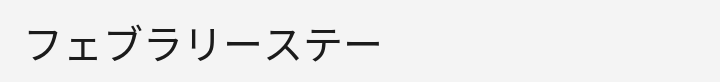フェブラリーステー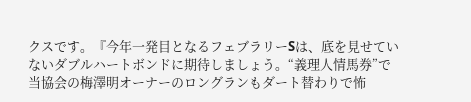クスです。『今年一発目となるフェブラリーSは、底を見せていないダブルハートボンドに期待しましょう。“義理人情馬券”で当協会の梅澤明オーナーのロングランもダート替わりで怖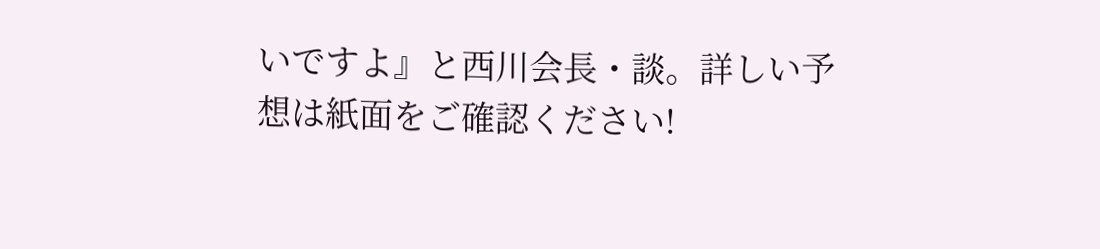いですよ』と西川会長・談。詳しい予想は紙面をご確認ください!